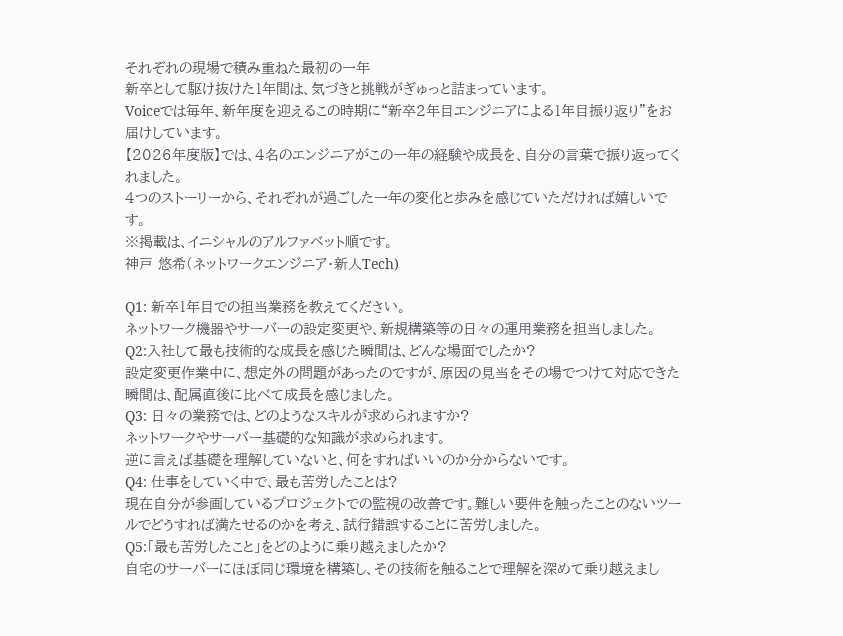それぞれの現場で積み重ねた最初の一年
新卒として駆け抜けた1年間は、気づきと挑戦がぎゅっと詰まっています。
Voiceでは毎年、新年度を迎えるこの時期に“新卒2年目エンジニアによる1年目振り返り”をお届けしています。
【2026年度版】では、4名のエンジニアがこの一年の経験や成長を、自分の言葉で振り返ってくれました。
4つのストーリーから、それぞれが過ごした一年の変化と歩みを感じていただければ嬉しいです。
※掲載は、イニシャルのアルファベット順です。
神戸 悠希(ネットワークエンジニア・新人Tech)

Q1: 新卒1年目での担当業務を教えてください。
ネットワーク機器やサーバーの設定変更や、新規構築等の日々の運用業務を担当しました。
Q2:入社して最も技術的な成長を感じた瞬間は、どんな場面でしたか?
設定変更作業中に、想定外の問題があったのですが、原因の見当をその場でつけて対応できた瞬間は、配属直後に比べて成長を感じました。
Q3: 日々の業務では、どのようなスキルが求められますか?
ネットワークやサーバー基礎的な知識が求められます。
逆に言えば基礎を理解していないと、何をすればいいのか分からないです。
Q4: 仕事をしていく中で、最も苦労したことは?
現在自分が参画しているプロジェクトでの監視の改善です。難しい要件を触ったことのないツールでどうすれば満たせるのかを考え、試行錯誤することに苦労しました。
Q5:「最も苦労したこと」をどのように乗り越えましたか?
自宅のサーバーにほぼ同じ環境を構築し、その技術を触ることで理解を深めて乗り越えまし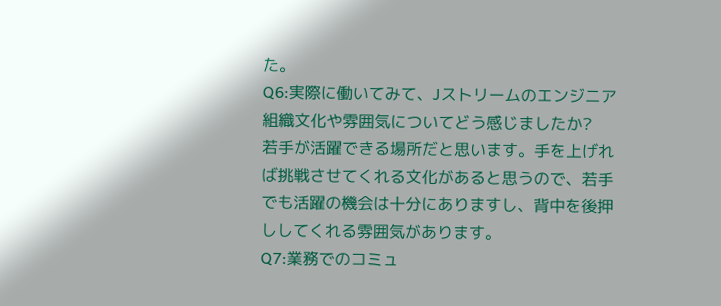た。
Q6:実際に働いてみて、Jストリームのエンジニア組織文化や雰囲気についてどう感じましたか?
若手が活躍できる場所だと思います。手を上げれば挑戦させてくれる文化があると思うので、若手でも活躍の機会は十分にありますし、背中を後押ししてくれる雰囲気があります。
Q7:業務でのコミュ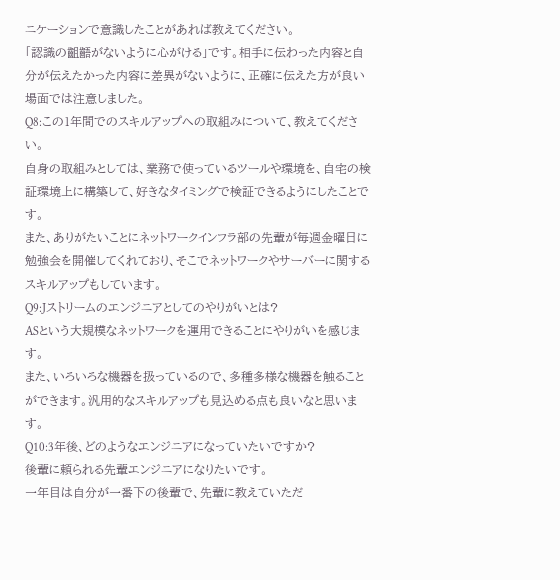ニケーションで意識したことがあれば教えてください。
「認識の齟齬がないように心がける」です。相手に伝わった内容と自分が伝えたかった内容に差異がないように、正確に伝えた方が良い場面では注意しました。
Q8:この1年間でのスキルアップへの取組みについて、教えてください。
自身の取組みとしては、業務で使っているツールや環境を、自宅の検証環境上に構築して、好きなタイミングで検証できるようにしたことです。
また、ありがたいことにネットワークインフラ部の先輩が毎週金曜日に勉強会を開催してくれており、そこでネットワークやサーバーに関するスキルアップもしています。
Q9:Jストリームのエンジニアとしてのやりがいとは?
ASという大規模なネットワークを運用できることにやりがいを感じます。
また、いろいろな機器を扱っているので、多種多様な機器を触ることができます。汎用的なスキルアップも見込める点も良いなと思います。
Q10:3年後、どのようなエンジニアになっていたいですか?
後輩に頼られる先輩エンジニアになりたいです。
一年目は自分が一番下の後輩で、先輩に教えていただ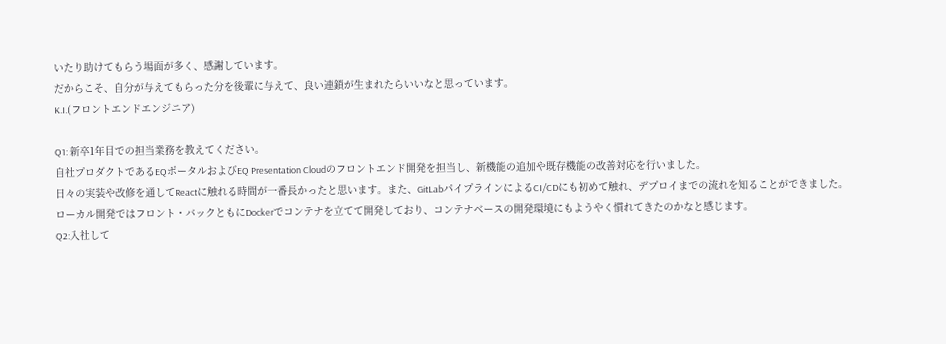いたり助けてもらう場面が多く、感謝しています。
だからこそ、自分が与えてもらった分を後輩に与えて、良い連鎖が生まれたらいいなと思っています。
K.I.(フロントエンドエンジニア)

Q1: 新卒1年目での担当業務を教えてください。
自社プロダクトであるEQポータルおよびEQ Presentation Cloudのフロントエンド開発を担当し、新機能の追加や既存機能の改善対応を行いました。
日々の実装や改修を通してReactに触れる時間が一番長かったと思います。また、GitLabパイプラインによるCI/CDにも初めて触れ、デプロイまでの流れを知ることができました。
ローカル開発ではフロント・バックともにDockerでコンテナを立てて開発しており、コンテナベースの開発環境にもようやく慣れてきたのかなと感じます。
Q2:入社して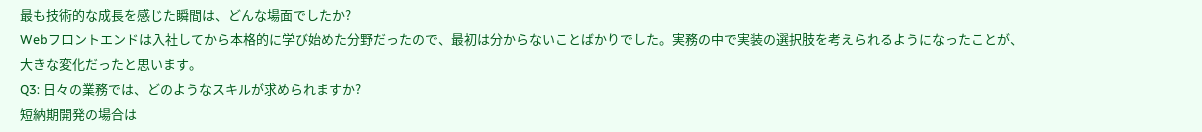最も技術的な成長を感じた瞬間は、どんな場面でしたか?
Webフロントエンドは入社してから本格的に学び始めた分野だったので、最初は分からないことばかりでした。実務の中で実装の選択肢を考えられるようになったことが、大きな変化だったと思います。
Q3: 日々の業務では、どのようなスキルが求められますか?
短納期開発の場合は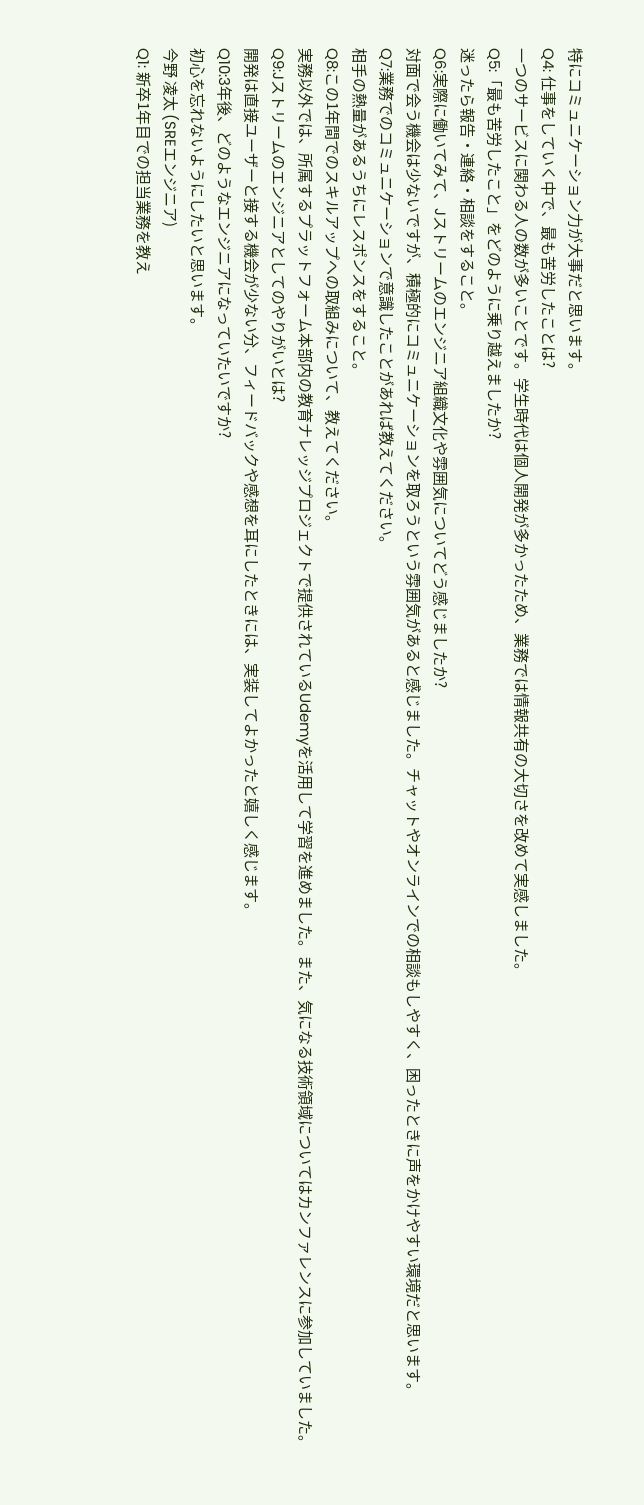特にコミュニケーション力が大事だと思います。
Q4: 仕事をしていく中で、最も苦労したことは?
一つのサービスに関わる人の数が多いことです。学生時代は個人開発が多かったため、業務では情報共有の大切さを改めて実感しました。
Q5:「最も苦労したこと」をどのように乗り越えましたか?
迷ったら報告・連絡・相談をすること。
Q6:実際に働いてみて、Jストリームのエンジニア組織文化や雰囲気についてどう感じましたか?
対面で会う機会は少ないですが、積極的にコミュニケーションを取ろうという雰囲気があると感じました。チャットやオンラインでの相談もしやすく、困ったときに声をかけやすい環境だと思います。
Q7:業務でのコミュニケーションで意識したことがあれば教えてください。
相手の熱量があるうちにレスポンスをすること。
Q8:この1年間でのスキルアップへの取組みについて、教えてください。
実務以外では、所属するプラットフォーム本部内の教育ナレッジプロジェクトで提供されているUdemyを活用して学習を進めました。また、気になる技術領域についてはカンファレンスに参加していました。
Q9:Jストリームのエンジニアとしてのやりがいとは?
開発は直接ユーザーと接する機会が少ない分、フィードバックや感想を耳にしたときには、実装してよかったと嬉しく感じます。
Q10:3年後、どのようなエンジニアになっていたいですか?
初心を忘れないようにしたいと思います。
今野 凌太 (SREエンジニア)
Q1: 新卒1年目での担当業務を教え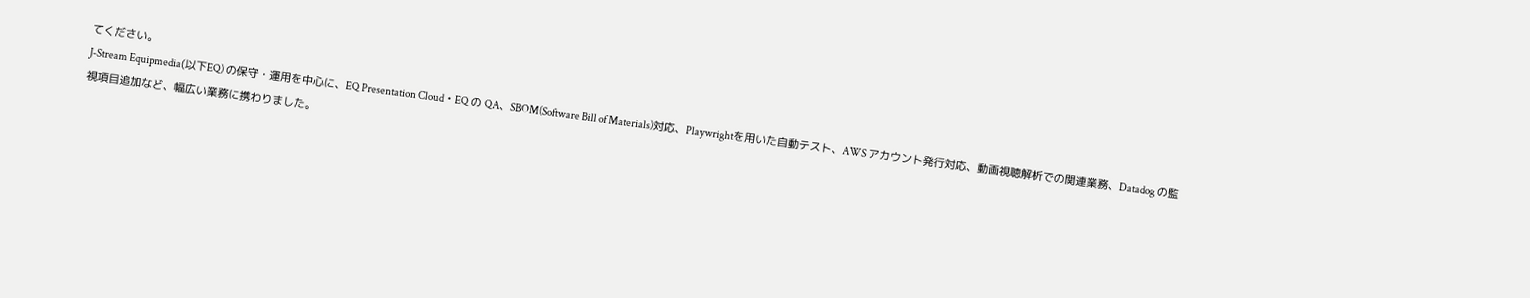てください。
J-Stream Equipmedia(以下EQ) の保守・運用を中心に、EQ Presentation Cloud・EQ の QA、SBOM(Software Bill of Materials)対応、Playwrightを用いた自動テスト、AWS アカウント発行対応、動画視聴解析での関連業務、Datadog の監視項目追加など、幅広い業務に携わりました。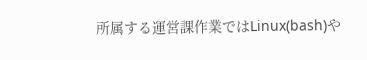所属する運営課作業ではLinux(bash)や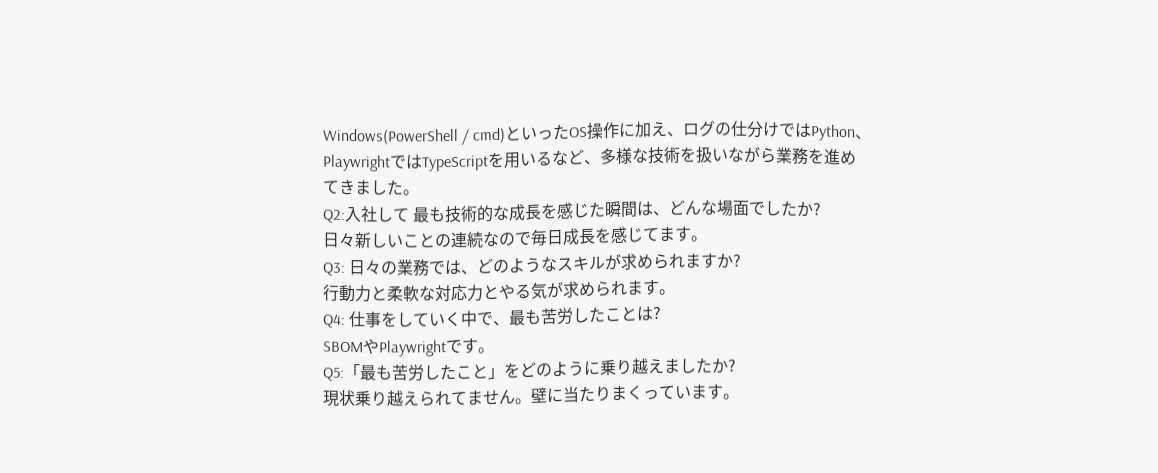Windows(PowerShell / cmd)といったOS操作に加え、ログの仕分けではPython、PlaywrightではTypeScriptを用いるなど、多様な技術を扱いながら業務を進めてきました。
Q2:入社して 最も技術的な成長を感じた瞬間は、どんな場面でしたか?
日々新しいことの連続なので毎日成長を感じてます。
Q3: 日々の業務では、どのようなスキルが求められますか?
行動力と柔軟な対応力とやる気が求められます。
Q4: 仕事をしていく中で、最も苦労したことは?
SBOMやPlaywrightです。
Q5:「最も苦労したこと」をどのように乗り越えましたか?
現状乗り越えられてません。壁に当たりまくっています。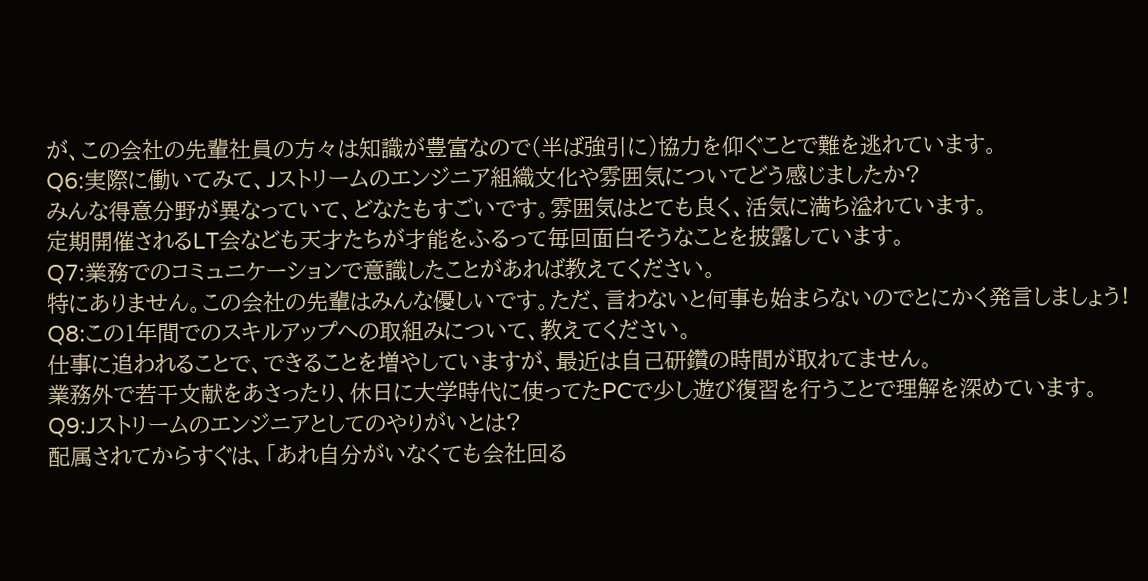が、この会社の先輩社員の方々は知識が豊富なので(半ば強引に)協力を仰ぐことで難を逃れています。
Q6:実際に働いてみて、Jストリームのエンジニア組織文化や雰囲気についてどう感じましたか?
みんな得意分野が異なっていて、どなたもすごいです。雰囲気はとても良く、活気に満ち溢れています。
定期開催されるLT会なども天才たちが才能をふるって毎回面白そうなことを披露しています。
Q7:業務でのコミュニケーションで意識したことがあれば教えてください。
特にありません。この会社の先輩はみんな優しいです。ただ、言わないと何事も始まらないのでとにかく発言しましょう!
Q8:この1年間でのスキルアップへの取組みについて、教えてください。
仕事に追われることで、できることを増やしていますが、最近は自己研鑽の時間が取れてません。
業務外で若干文献をあさったり、休日に大学時代に使ってたPCで少し遊び復習を行うことで理解を深めています。
Q9:Jストリームのエンジニアとしてのやりがいとは?
配属されてからすぐは、「あれ自分がいなくても会社回る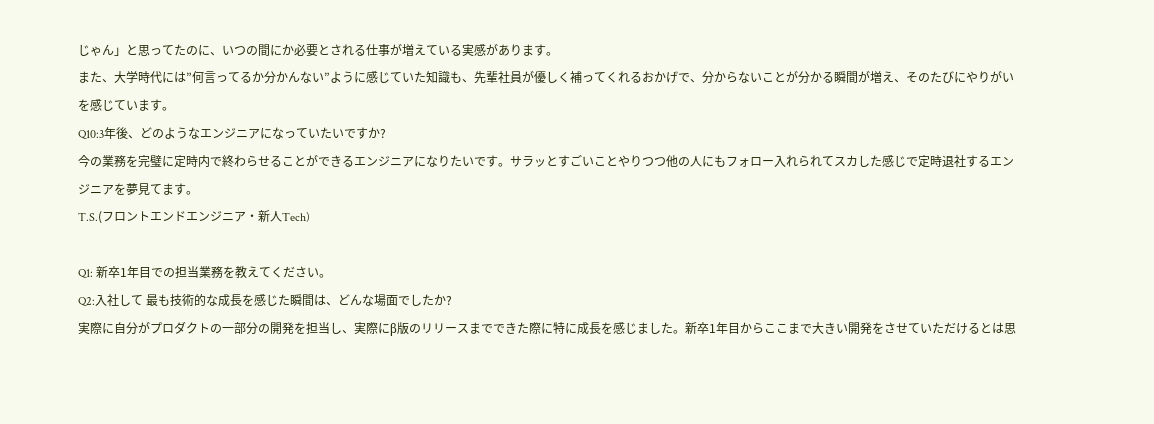じゃん」と思ってたのに、いつの間にか必要とされる仕事が増えている実感があります。
また、大学時代には”何言ってるか分かんない”ように感じていた知識も、先輩社員が優しく補ってくれるおかげで、分からないことが分かる瞬間が増え、そのたびにやりがいを感じています。
Q10:3年後、どのようなエンジニアになっていたいですか?
今の業務を完璧に定時内で終わらせることができるエンジニアになりたいです。サラッとすごいことやりつつ他の人にもフォロー入れられてスカした感じで定時退社するエンジニアを夢見てます。
T.S.(フロントエンドエンジニア・新人Tech)

Q1: 新卒1年目での担当業務を教えてください。
Q2:入社して 最も技術的な成長を感じた瞬間は、どんな場面でしたか?
実際に自分がプロダクトの一部分の開発を担当し、実際にβ版のリリースまでできた際に特に成長を感じました。新卒1年目からここまで大きい開発をさせていただけるとは思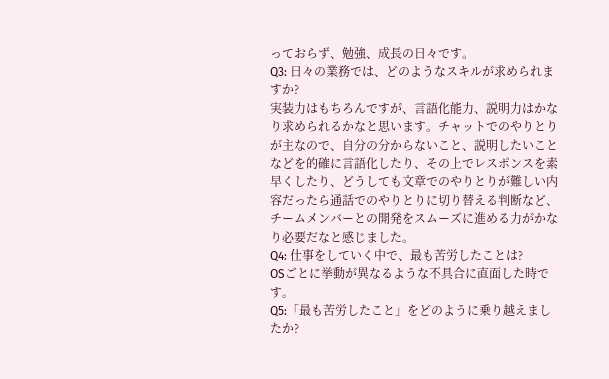っておらず、勉強、成長の日々です。
Q3: 日々の業務では、どのようなスキルが求められますか?
実装力はもちろんですが、言語化能力、説明力はかなり求められるかなと思います。チャットでのやりとりが主なので、自分の分からないこと、説明したいことなどを的確に言語化したり、その上でレスポンスを素早くしたり、どうしても文章でのやりとりが難しい内容だったら通話でのやりとりに切り替える判断など、チームメンバーとの開発をスムーズに進める力がかなり必要だなと感じました。
Q4: 仕事をしていく中で、最も苦労したことは?
OSごとに挙動が異なるような不具合に直面した時です。
Q5:「最も苦労したこと」をどのように乗り越えましたか?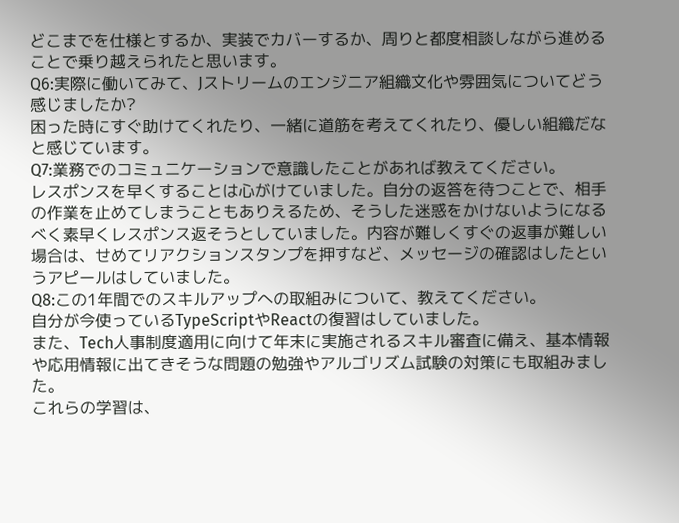どこまでを仕様とするか、実装でカバーするか、周りと都度相談しながら進めることで乗り越えられたと思います。
Q6:実際に働いてみて、Jストリームのエンジニア組織文化や雰囲気についてどう感じましたか?
困った時にすぐ助けてくれたり、一緒に道筋を考えてくれたり、優しい組織だなと感じています。
Q7:業務でのコミュニケーションで意識したことがあれば教えてください。
レスポンスを早くすることは心がけていました。自分の返答を待つことで、相手の作業を止めてしまうこともありえるため、そうした迷惑をかけないようになるべく素早くレスポンス返そうとしていました。内容が難しくすぐの返事が難しい場合は、せめてリアクションスタンプを押すなど、メッセージの確認はしたというアピールはしていました。
Q8:この1年間でのスキルアップへの取組みについて、教えてください。
自分が今使っているTypeScriptやReactの復習はしていました。
また、Tech人事制度適用に向けて年末に実施されるスキル審査に備え、基本情報や応用情報に出てきそうな問題の勉強やアルゴリズム試験の対策にも取組みました。
これらの学習は、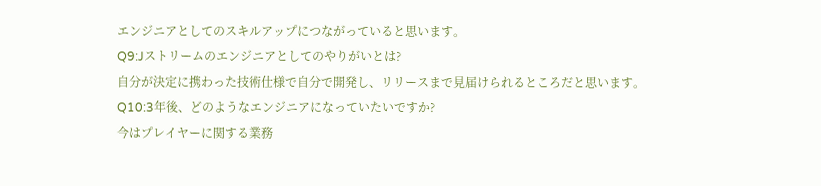エンジニアとしてのスキルアップにつながっていると思います。
Q9:Jストリームのエンジニアとしてのやりがいとは?
自分が決定に携わった技術仕様で自分で開発し、リリースまで見届けられるところだと思います。
Q10:3年後、どのようなエンジニアになっていたいですか?
今はプレイヤーに関する業務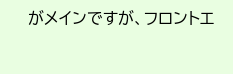がメインですが、フロントエ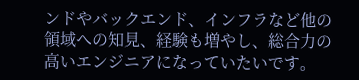ンドやバックエンド、インフラなど他の領域への知見、経験も増やし、総合力の高いエンジニアになっていたいです。